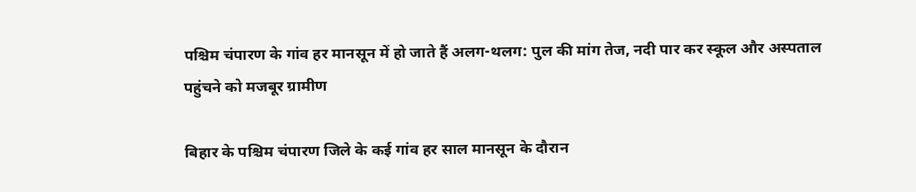पश्चिम चंपारण के गांव हर मानसून में हो जाते हैं अलग-थलग: पुल की मांग तेज, नदी पार कर स्कूल और अस्पताल पहुंचने को मजबूर ग्रामीण

बिहार के पश्चिम चंपारण जिले के कई गांव हर साल मानसून के दौरान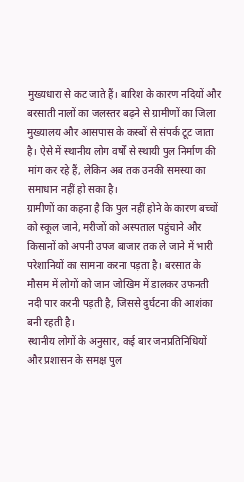मुख्यधारा से कट जाते हैं। बारिश के कारण नदियों और बरसाती नालों का जलस्तर बढ़ने से ग्रामीणों का जिला मुख्यालय और आसपास के कस्बों से संपर्क टूट जाता है। ऐसे में स्थानीय लोग वर्षों से स्थायी पुल निर्माण की मांग कर रहे हैं, लेकिन अब तक उनकी समस्या का समाधान नहीं हो सका है।
ग्रामीणों का कहना है कि पुल नहीं होने के कारण बच्चों को स्कूल जाने, मरीजों को अस्पताल पहुंचाने और किसानों को अपनी उपज बाजार तक ले जाने में भारी परेशानियों का सामना करना पड़ता है। बरसात के मौसम में लोगों को जान जोखिम में डालकर उफनती नदी पार करनी पड़ती है, जिससे दुर्घटना की आशंका बनी रहती है।
स्थानीय लोगों के अनुसार, कई बार जनप्रतिनिधियों और प्रशासन के समक्ष पुल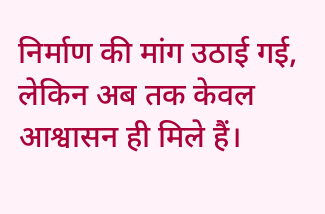निर्माण की मांग उठाई गई, लेकिन अब तक केवल आश्वासन ही मिले हैं।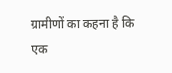ग्रामीणों का कहना है कि एक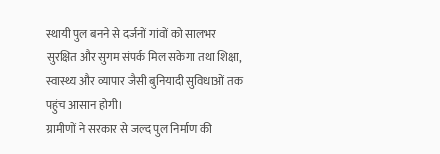स्थायी पुल बनने से दर्जनों गांवों को सालभर सुरक्षित और सुगम संपर्क मिल सकेगा तथा शिक्षा, स्वास्थ्य और व्यापार जैसी बुनियादी सुविधाओं तक पहुंच आसान होगी।
ग्रामीणों ने सरकार से जल्द पुल निर्माण की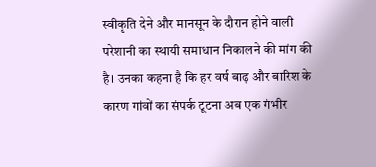स्वीकृति देने और मानसून के दौरान होने वाली परेशानी का स्थायी समाधान निकालने की मांग की है। उनका कहना है कि हर वर्ष बाढ़ और बारिश के कारण गांवों का संपर्क टूटना अब एक गंभीर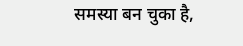समस्या बन चुका है,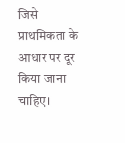जिसे प्राथमिकता के आधार पर दूर किया जाना चाहिए।